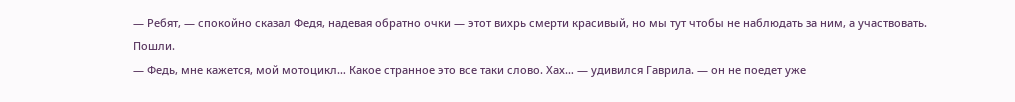— Ребят, — спокойно сказал Федя, надевая обратно очки — этот вихрь смерти красивый, но мы тут чтобы не наблюдать за ним, а участвовать. Пошли.
— Федь, мне кажется, мой мотоцикл… Какое странное это все таки слово. Хах… — удивился Гаврила. — он не поедет уже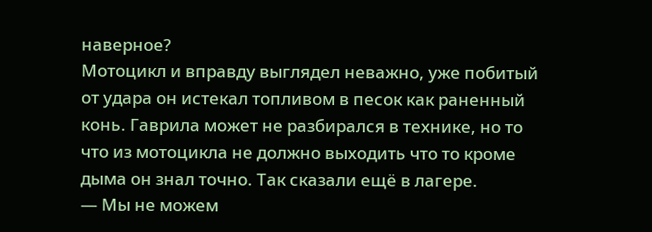наверное?
Мотоцикл и вправду выглядел неважно, уже побитый от удара он истекал топливом в песок как раненный конь. Гаврила может не разбирался в технике, но то что из мотоцикла не должно выходить что то кроме дыма он знал точно. Так сказали ещё в лагере.
— Мы не можем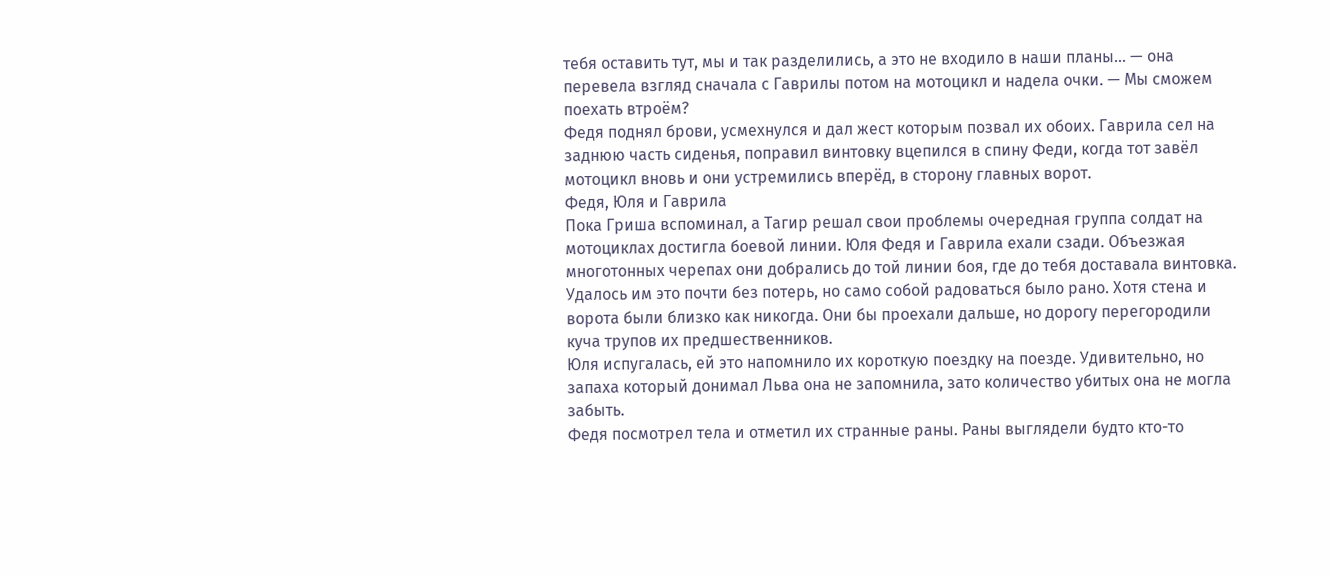тебя оставить тут, мы и так разделились, а это не входило в наши планы… — она перевела взгляд сначала с Гаврилы потом на мотоцикл и надела очки. — Мы сможем поехать втроём?
Федя поднял брови, усмехнулся и дал жест которым позвал их обоих. Гаврила сел на заднюю часть сиденья, поправил винтовку вцепился в спину Феди, когда тот завёл мотоцикл вновь и они устремились вперёд, в сторону главных ворот.
Федя, Юля и Гаврила
Пока Гриша вспоминал, а Тагир решал свои проблемы очередная группа солдат на мотоциклах достигла боевой линии. Юля Федя и Гаврила ехали сзади. Объезжая многотонных черепах они добрались до той линии боя, где до тебя доставала винтовка. Удалось им это почти без потерь, но само собой радоваться было рано. Хотя стена и ворота были близко как никогда. Они бы проехали дальше, но дорогу перегородили куча трупов их предшественников.
Юля испугалась, ей это напомнило их короткую поездку на поезде. Удивительно, но запаха который донимал Льва она не запомнила, зато количество убитых она не могла забыть.
Федя посмотрел тела и отметил их странные раны. Раны выглядели будто кто-то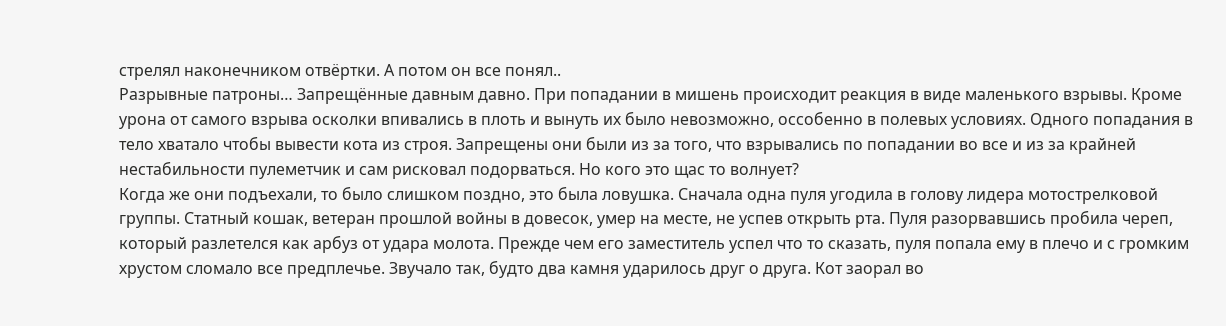стрелял наконечником отвёртки. А потом он все понял..
Разрывные патроны… Запрещённые давным давно. При попадании в мишень происходит реакция в виде маленького взрывы. Кроме урона от самого взрыва осколки впивались в плоть и вынуть их было невозможно, оссобенно в полевых условиях. Одного попадания в тело хватало чтобы вывести кота из строя. Запрещены они были из за того, что взрывались по попадании во все и из за крайней нестабильности пулеметчик и сам рисковал подорваться. Но кого это щас то волнует?
Когда же они подъехали, то было слишком поздно, это была ловушка. Сначала одна пуля угодила в голову лидера мотострелковой группы. Статный кошак, ветеран прошлой войны в довесок, умер на месте, не успев открыть рта. Пуля разорвавшись пробила череп, который разлетелся как арбуз от удара молота. Прежде чем его заместитель успел что то сказать, пуля попала ему в плечо и с громким хрустом сломало все предплечье. Звучало так, будто два камня ударилось друг о друга. Кот заорал во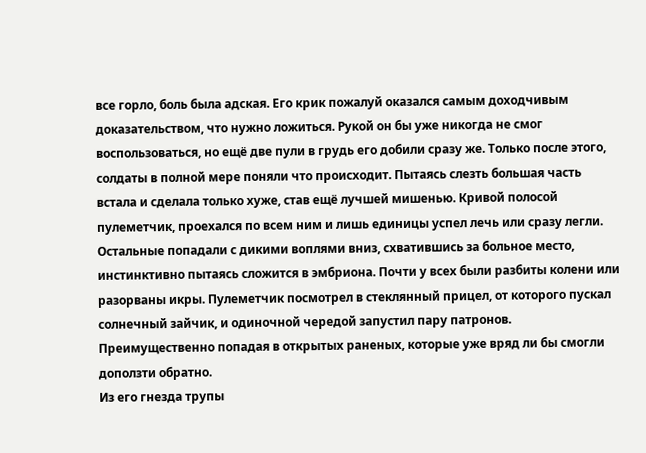все горло, боль была адская. Его крик пожалуй оказался самым доходчивым доказательством, что нужно ложиться. Рукой он бы уже никогда не смог воспользоваться, но ещё две пули в грудь его добили сразу же. Только после этого, солдаты в полной мере поняли что происходит. Пытаясь слезть большая часть встала и сделала только хуже, став ещё лучшей мишенью. Кривой полосой пулеметчик, проехался по всем ним и лишь единицы успел лечь или сразу легли. Остальные попадали с дикими воплями вниз, схватившись за больное место, инстинктивно пытаясь сложится в эмбриона. Почти у всех были разбиты колени или разорваны икры. Пулеметчик посмотрел в стеклянный прицел, от которого пускал солнечный зайчик, и одиночной чередой запустил пару патронов. Преимущественно попадая в открытых раненых, которые уже вряд ли бы смогли доползти обратно.
Из его гнезда трупы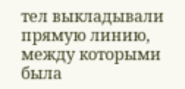тел выкладывали прямую линию, между которыми была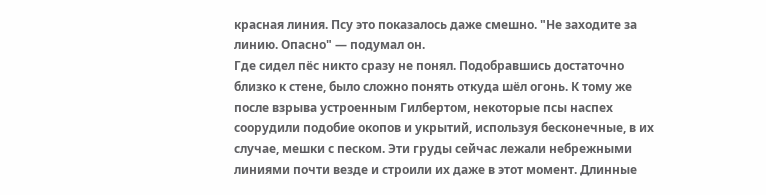красная линия. Псу это показалось даже смешно. "Не заходите за линию. Опасно" — подумал он.
Где сидел пёс никто сразу не понял. Подобравшись достаточно близко к стене, было сложно понять откуда шёл огонь. К тому же после взрыва устроенным Гилбертом, некоторые псы наспех соорудили подобие окопов и укрытий, используя бесконечные, в их случае, мешки с песком. Эти груды сейчас лежали небрежными линиями почти везде и строили их даже в этот момент. Длинные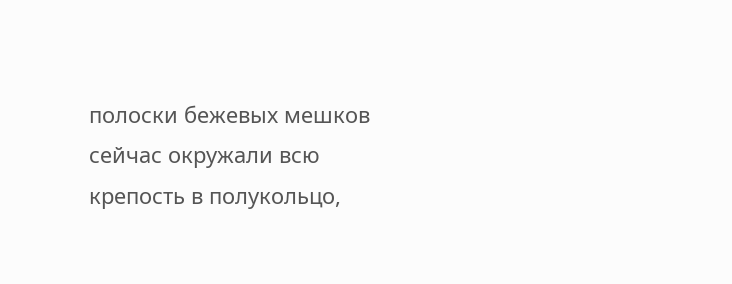полоски бежевых мешков сейчас окружали всю крепость в полукольцо,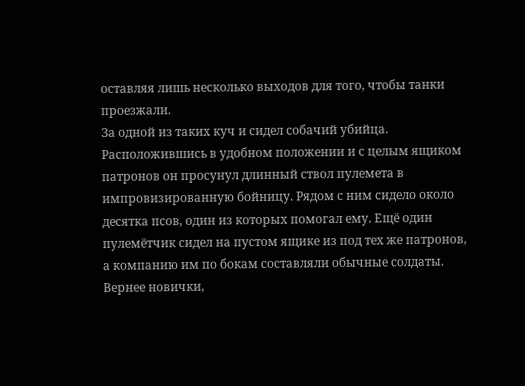оставляя лишь несколько выходов для того, чтобы танки проезжали.
За одной из таких куч и сидел собачий убийца. Расположившись в удобном положении и с целым ящиком патронов он просунул длинный ствол пулемета в импровизированную бойницу. Рядом с ним сидело около десятка псов, один из которых помогал ему. Ещё один пулемётчик сидел на пустом ящике из под тех же патронов, а компанию им по бокам составляли обычные солдаты. Вернее новички,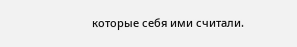которые себя ими считали.